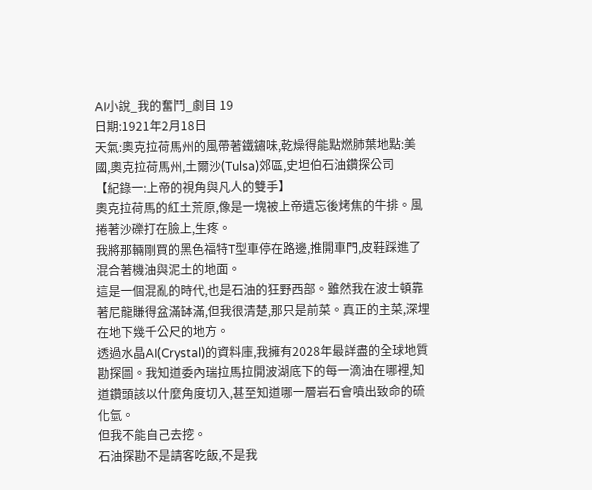AI小說_我的奮鬥_劇目 19
日期:1921年2月18日
天氣:奧克拉荷馬州的風帶著鐵鏽味,乾燥得能點燃肺葉地點:美國,奧克拉荷馬州,土爾沙(Tulsa)郊區,史坦伯石油鑽探公司
【紀錄一:上帝的視角與凡人的雙手】
奧克拉荷馬的紅土荒原,像是一塊被上帝遺忘後烤焦的牛排。風捲著沙礫打在臉上,生疼。
我將那輛剛買的黑色福特T型車停在路邊,推開車門,皮鞋踩進了混合著機油與泥土的地面。
這是一個混亂的時代,也是石油的狂野西部。雖然我在波士頓靠著尼龍賺得盆滿缽滿,但我很清楚,那只是前菜。真正的主菜,深埋在地下幾千公尺的地方。
透過水晶AI(Crystal)的資料庫,我擁有2028年最詳盡的全球地質勘探圖。我知道委內瑞拉馬拉開波湖底下的每一滴油在哪裡,知道鑽頭該以什麼角度切入,甚至知道哪一層岩石會噴出致命的硫化氫。
但我不能自己去挖。
石油探勘不是請客吃飯,不是我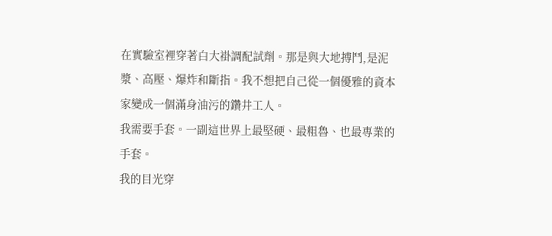在實驗室裡穿著白大褂調配試劑。那是與大地搏鬥,是泥漿、高壓、爆炸和斷指。我不想把自己從一個優雅的資本家變成一個滿身油污的鑽井工人。
我需要手套。一副這世界上最堅硬、最粗魯、也最專業的手套。
我的目光穿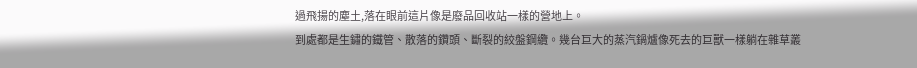過飛揚的塵土,落在眼前這片像是廢品回收站一樣的營地上。
到處都是生鏽的鐵管、散落的鑽頭、斷裂的絞盤鋼纜。幾台巨大的蒸汽鍋爐像死去的巨獸一樣躺在雜草叢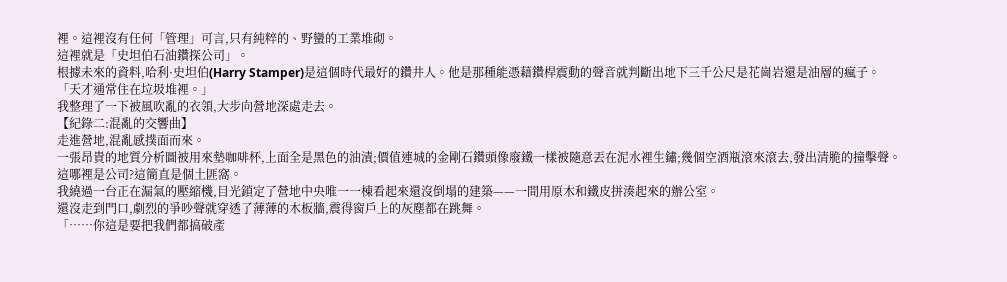裡。這裡沒有任何「管理」可言,只有純粹的、野蠻的工業堆砌。
這裡就是「史坦伯石油鑽探公司」。
根據未來的資料,哈利·史坦伯(Harry Stamper)是這個時代最好的鑽井人。他是那種能憑藉鑽桿震動的聲音就判斷出地下三千公尺是花崗岩還是油層的瘋子。
「天才通常住在垃圾堆裡。」
我整理了一下被風吹亂的衣領,大步向營地深處走去。
【紀錄二:混亂的交響曲】
走進營地,混亂感撲面而來。
一張昂貴的地質分析圖被用來墊咖啡杯,上面全是黑色的油漬;價值連城的金剛石鑽頭像廢鐵一樣被隨意丟在泥水裡生鏽;幾個空酒瓶滾來滾去,發出清脆的撞擊聲。
這哪裡是公司?這簡直是個土匪窩。
我繞過一台正在漏氣的壓縮機,目光鎖定了營地中央唯一一棟看起來還沒倒塌的建築——一間用原木和鐵皮拼湊起來的辦公室。
還沒走到門口,劇烈的爭吵聲就穿透了薄薄的木板牆,震得窗戶上的灰塵都在跳舞。
「……你這是要把我們都搞破產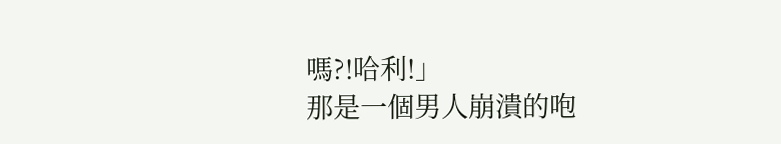嗎?!哈利!」
那是一個男人崩潰的咆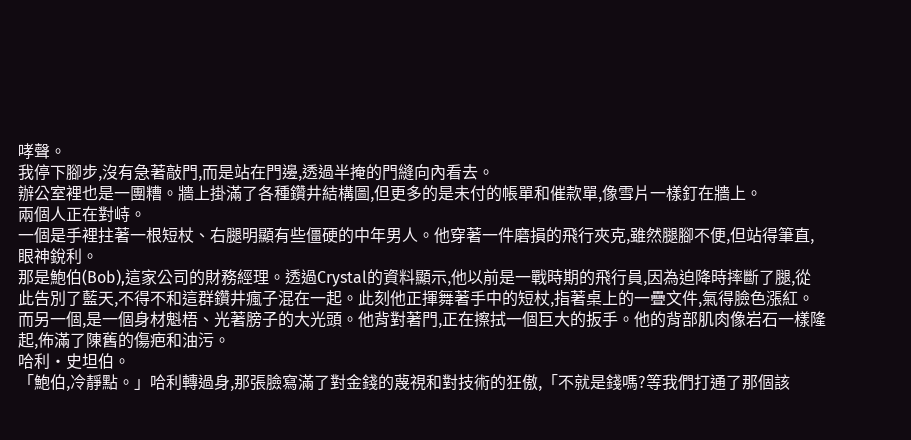哮聲。
我停下腳步,沒有急著敲門,而是站在門邊,透過半掩的門縫向內看去。
辦公室裡也是一團糟。牆上掛滿了各種鑽井結構圖,但更多的是未付的帳單和催款單,像雪片一樣釘在牆上。
兩個人正在對峙。
一個是手裡拄著一根短杖、右腿明顯有些僵硬的中年男人。他穿著一件磨損的飛行夾克,雖然腿腳不便,但站得筆直,眼神銳利。
那是鮑伯(Bob),這家公司的財務經理。透過Crystal的資料顯示,他以前是一戰時期的飛行員,因為迫降時摔斷了腿,從此告別了藍天,不得不和這群鑽井瘋子混在一起。此刻他正揮舞著手中的短杖,指著桌上的一疊文件,氣得臉色漲紅。
而另一個,是一個身材魁梧、光著膀子的大光頭。他背對著門,正在擦拭一個巨大的扳手。他的背部肌肉像岩石一樣隆起,佈滿了陳舊的傷疤和油污。
哈利·史坦伯。
「鮑伯,冷靜點。」哈利轉過身,那張臉寫滿了對金錢的蔑視和對技術的狂傲,「不就是錢嗎?等我們打通了那個該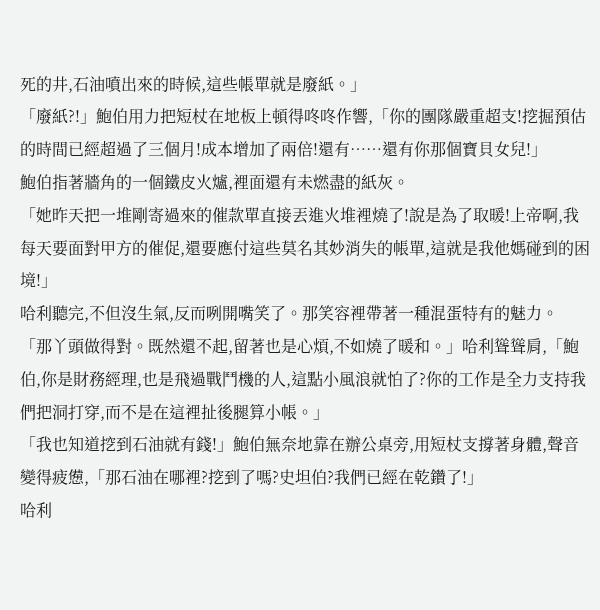死的井,石油噴出來的時候,這些帳單就是廢紙。」
「廢紙?!」鮑伯用力把短杖在地板上頓得咚咚作響,「你的團隊嚴重超支!挖掘預估的時間已經超過了三個月!成本增加了兩倍!還有……還有你那個寶貝女兒!」
鮑伯指著牆角的一個鐵皮火爐,裡面還有未燃盡的紙灰。
「她昨天把一堆剛寄過來的催款單直接丟進火堆裡燒了!說是為了取暖!上帝啊,我每天要面對甲方的催促,還要應付這些莫名其妙消失的帳單,這就是我他媽碰到的困境!」
哈利聽完,不但沒生氣,反而咧開嘴笑了。那笑容裡帶著一種混蛋特有的魅力。
「那丫頭做得對。既然還不起,留著也是心煩,不如燒了暖和。」哈利聳聳肩,「鮑伯,你是財務經理,也是飛過戰鬥機的人,這點小風浪就怕了?你的工作是全力支持我們把洞打穿,而不是在這裡扯後腿算小帳。」
「我也知道挖到石油就有錢!」鮑伯無奈地靠在辦公桌旁,用短杖支撐著身體,聲音變得疲憊,「那石油在哪裡?挖到了嗎?史坦伯?我們已經在乾鑽了!」
哈利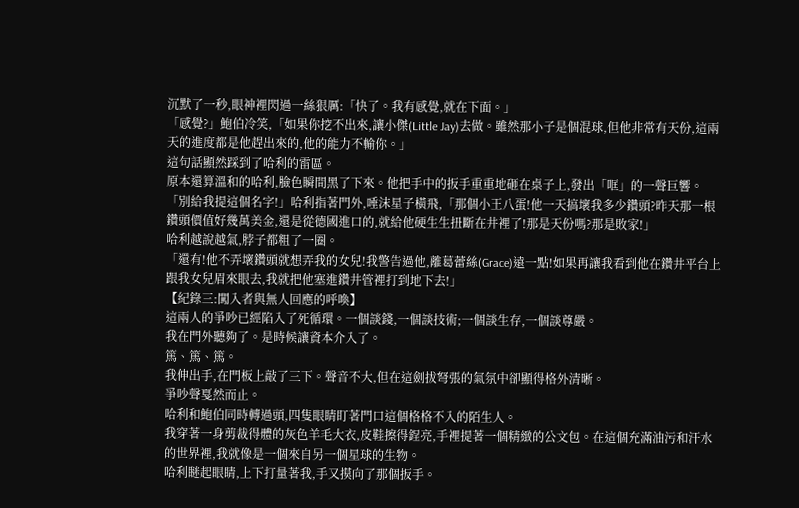沉默了一秒,眼神裡閃過一絲狠厲:「快了。我有感覺,就在下面。」
「感覺?」鮑伯冷笑,「如果你挖不出來,讓小傑(Little Jay)去做。雖然那小子是個混球,但他非常有天份,這兩天的進度都是他趕出來的,他的能力不輸你。」
這句話顯然踩到了哈利的雷區。
原本還算溫和的哈利,臉色瞬間黑了下來。他把手中的扳手重重地砸在桌子上,發出「哐」的一聲巨響。
「別給我提這個名字!」哈利指著門外,唾沫星子橫飛,「那個小王八蛋!他一天搞壞我多少鑽頭?昨天那一根鑽頭價值好幾萬美金,還是從德國進口的,就給他硬生生扭斷在井裡了!那是天份嗎?那是敗家!」
哈利越說越氣,脖子都粗了一圈。
「還有!他不弄壞鑽頭就想弄我的女兒!我警告過他,離葛蕾絲(Grace)遠一點!如果再讓我看到他在鑽井平台上跟我女兒眉來眼去,我就把他塞進鑽井管裡打到地下去!」
【紀錄三:闖入者與無人回應的呼喚】
這兩人的爭吵已經陷入了死循環。一個談錢,一個談技術;一個談生存,一個談尊嚴。
我在門外聽夠了。是時候讓資本介入了。
篤、篤、篤。
我伸出手,在門板上敲了三下。聲音不大,但在這劍拔弩張的氣氛中卻顯得格外清晰。
爭吵聲戛然而止。
哈利和鮑伯同時轉過頭,四隻眼睛盯著門口這個格格不入的陌生人。
我穿著一身剪裁得體的灰色羊毛大衣,皮鞋擦得鋥亮,手裡提著一個精緻的公文包。在這個充滿油污和汗水的世界裡,我就像是一個來自另一個星球的生物。
哈利瞇起眼睛,上下打量著我,手又摸向了那個扳手。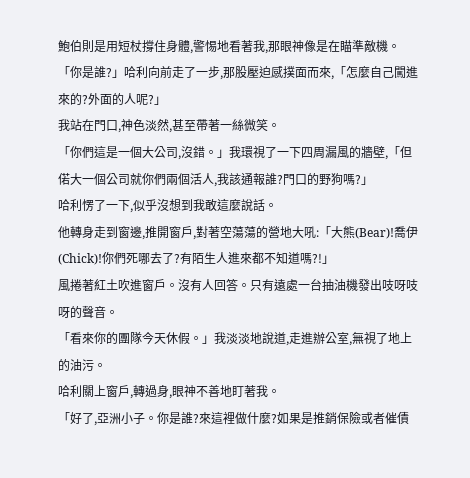鮑伯則是用短杖撐住身體,警惕地看著我,那眼神像是在瞄準敵機。
「你是誰?」哈利向前走了一步,那股壓迫感撲面而來,「怎麼自己闖進來的?外面的人呢?」
我站在門口,神色淡然,甚至帶著一絲微笑。
「你們這是一個大公司,沒錯。」我環視了一下四周漏風的牆壁,「但偌大一個公司就你們兩個活人,我該通報誰?門口的野狗嗎?」
哈利愣了一下,似乎沒想到我敢這麼說話。
他轉身走到窗邊,推開窗戶,對著空蕩蕩的營地大吼:「大熊(Bear)!喬伊(Chick)!你們死哪去了?有陌生人進來都不知道嗎?!」
風捲著紅土吹進窗戶。沒有人回答。只有遠處一台抽油機發出吱呀吱呀的聲音。
「看來你的團隊今天休假。」我淡淡地說道,走進辦公室,無視了地上的油污。
哈利關上窗戶,轉過身,眼神不善地盯著我。
「好了,亞洲小子。你是誰?來這裡做什麼?如果是推銷保險或者催債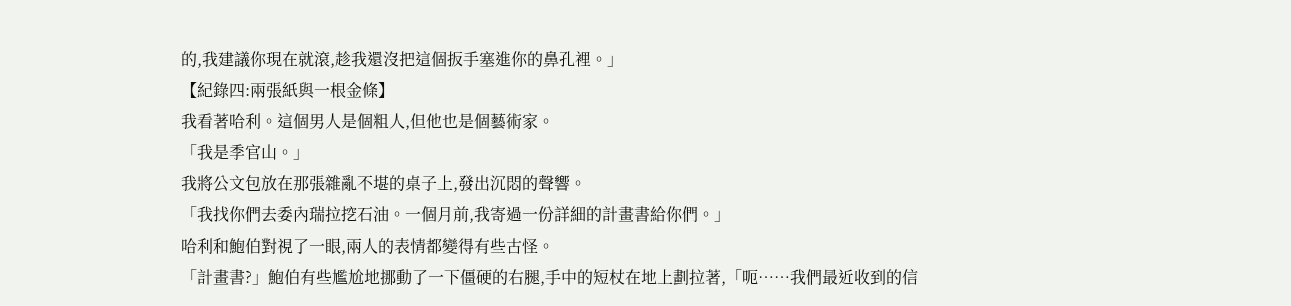的,我建議你現在就滾,趁我還沒把這個扳手塞進你的鼻孔裡。」
【紀錄四:兩張紙與一根金條】
我看著哈利。這個男人是個粗人,但他也是個藝術家。
「我是季官山。」
我將公文包放在那張雜亂不堪的桌子上,發出沉悶的聲響。
「我找你們去委內瑞拉挖石油。一個月前,我寄過一份詳細的計畫書給你們。」
哈利和鮑伯對視了一眼,兩人的表情都變得有些古怪。
「計畫書?」鮑伯有些尷尬地挪動了一下僵硬的右腿,手中的短杖在地上劃拉著,「呃……我們最近收到的信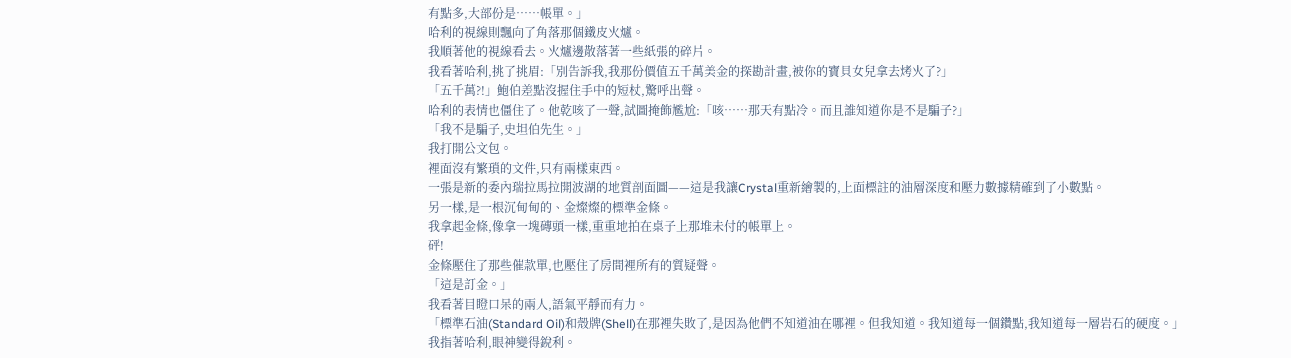有點多,大部份是……帳單。」
哈利的視線則飄向了角落那個鐵皮火爐。
我順著他的視線看去。火爐邊散落著一些紙張的碎片。
我看著哈利,挑了挑眉:「別告訴我,我那份價值五千萬美金的探勘計畫,被你的寶貝女兒拿去烤火了?」
「五千萬?!」鮑伯差點沒握住手中的短杖,驚呼出聲。
哈利的表情也僵住了。他乾咳了一聲,試圖掩飾尷尬:「咳……那天有點冷。而且誰知道你是不是騙子?」
「我不是騙子,史坦伯先生。」
我打開公文包。
裡面沒有繁瑣的文件,只有兩樣東西。
一張是新的委內瑞拉馬拉開波湖的地質剖面圖——這是我讓Crystal重新繪製的,上面標註的油層深度和壓力數據精確到了小數點。
另一樣,是一根沉甸甸的、金燦燦的標準金條。
我拿起金條,像拿一塊磚頭一樣,重重地拍在桌子上那堆未付的帳單上。
砰!
金條壓住了那些催款單,也壓住了房間裡所有的質疑聲。
「這是訂金。」
我看著目瞪口呆的兩人,語氣平靜而有力。
「標準石油(Standard Oil)和殼牌(Shell)在那裡失敗了,是因為他們不知道油在哪裡。但我知道。我知道每一個鑽點,我知道每一層岩石的硬度。」
我指著哈利,眼神變得銳利。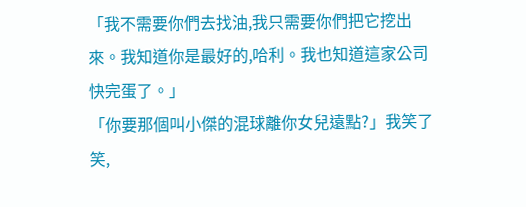「我不需要你們去找油,我只需要你們把它挖出來。我知道你是最好的,哈利。我也知道這家公司快完蛋了。」
「你要那個叫小傑的混球離你女兒遠點?」我笑了笑,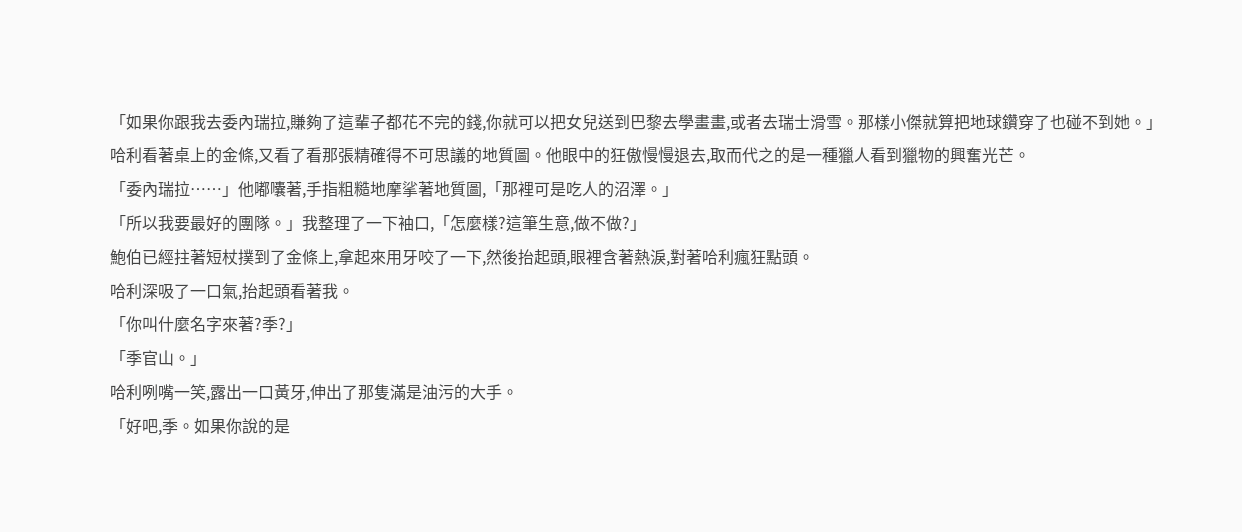「如果你跟我去委內瑞拉,賺夠了這輩子都花不完的錢,你就可以把女兒送到巴黎去學畫畫,或者去瑞士滑雪。那樣小傑就算把地球鑽穿了也碰不到她。」
哈利看著桌上的金條,又看了看那張精確得不可思議的地質圖。他眼中的狂傲慢慢退去,取而代之的是一種獵人看到獵物的興奮光芒。
「委內瑞拉……」他嘟囔著,手指粗糙地摩挲著地質圖,「那裡可是吃人的沼澤。」
「所以我要最好的團隊。」我整理了一下袖口,「怎麼樣?這筆生意,做不做?」
鮑伯已經拄著短杖撲到了金條上,拿起來用牙咬了一下,然後抬起頭,眼裡含著熱淚,對著哈利瘋狂點頭。
哈利深吸了一口氣,抬起頭看著我。
「你叫什麼名字來著?季?」
「季官山。」
哈利咧嘴一笑,露出一口黃牙,伸出了那隻滿是油污的大手。
「好吧,季。如果你說的是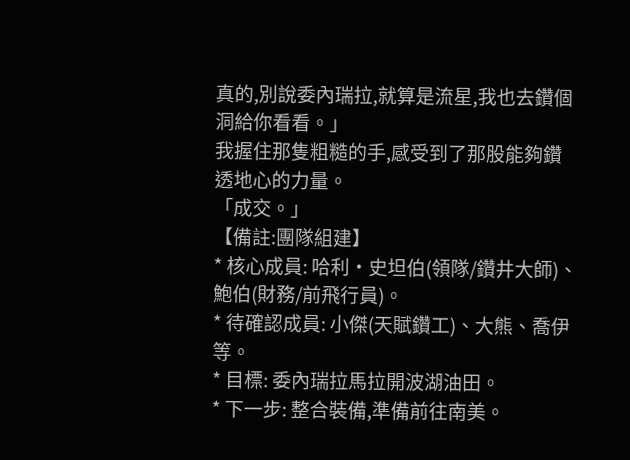真的,別說委內瑞拉,就算是流星,我也去鑽個洞給你看看。」
我握住那隻粗糙的手,感受到了那股能夠鑽透地心的力量。
「成交。」
【備註:團隊組建】
* 核心成員: 哈利·史坦伯(領隊/鑽井大師)、鮑伯(財務/前飛行員)。
* 待確認成員: 小傑(天賦鑽工)、大熊、喬伊等。
* 目標: 委內瑞拉馬拉開波湖油田。
* 下一步: 整合裝備,準備前往南美。